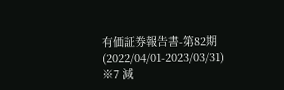有価証券報告書-第82期(2022/04/01-2023/03/31)
※7 減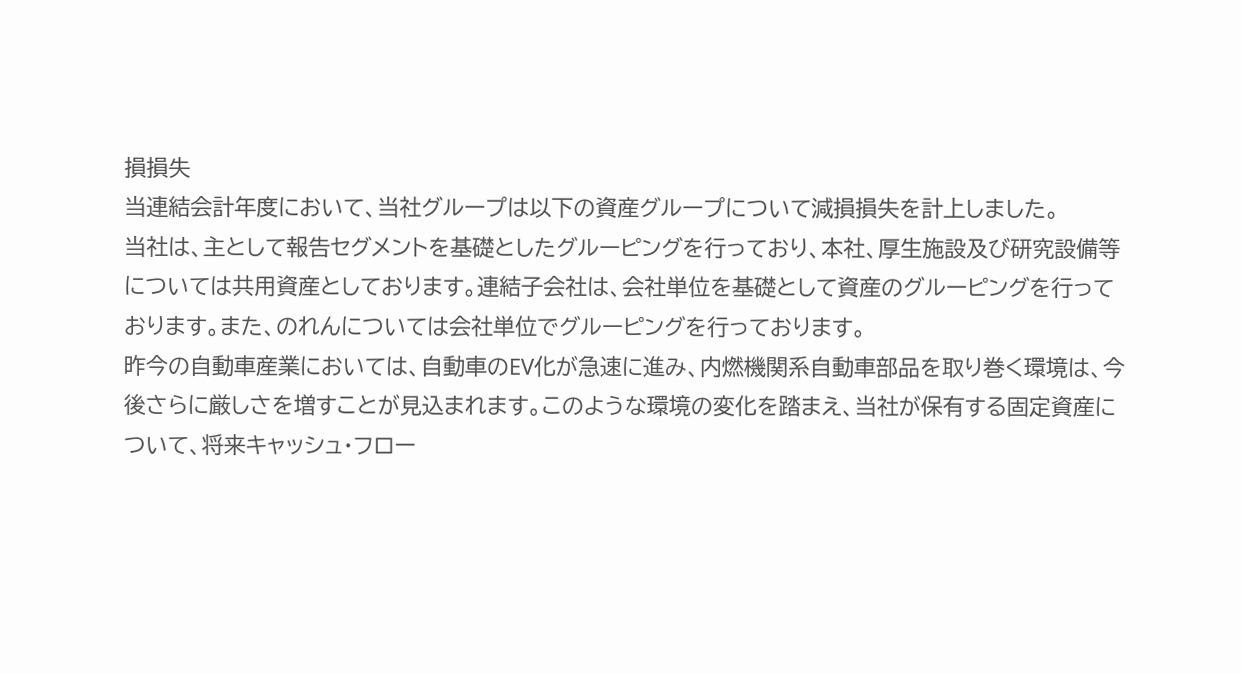損損失
当連結会計年度において、当社グループは以下の資産グループについて減損損失を計上しました。
当社は、主として報告セグメントを基礎としたグルーピングを行っており、本社、厚生施設及び研究設備等については共用資産としております。連結子会社は、会社単位を基礎として資産のグルーピングを行っております。また、のれんについては会社単位でグルーピングを行っております。
昨今の自動車産業においては、自動車のEV化が急速に進み、内燃機関系自動車部品を取り巻く環境は、今後さらに厳しさを増すことが見込まれます。このような環境の変化を踏まえ、当社が保有する固定資産について、将来キャッシュ・フロー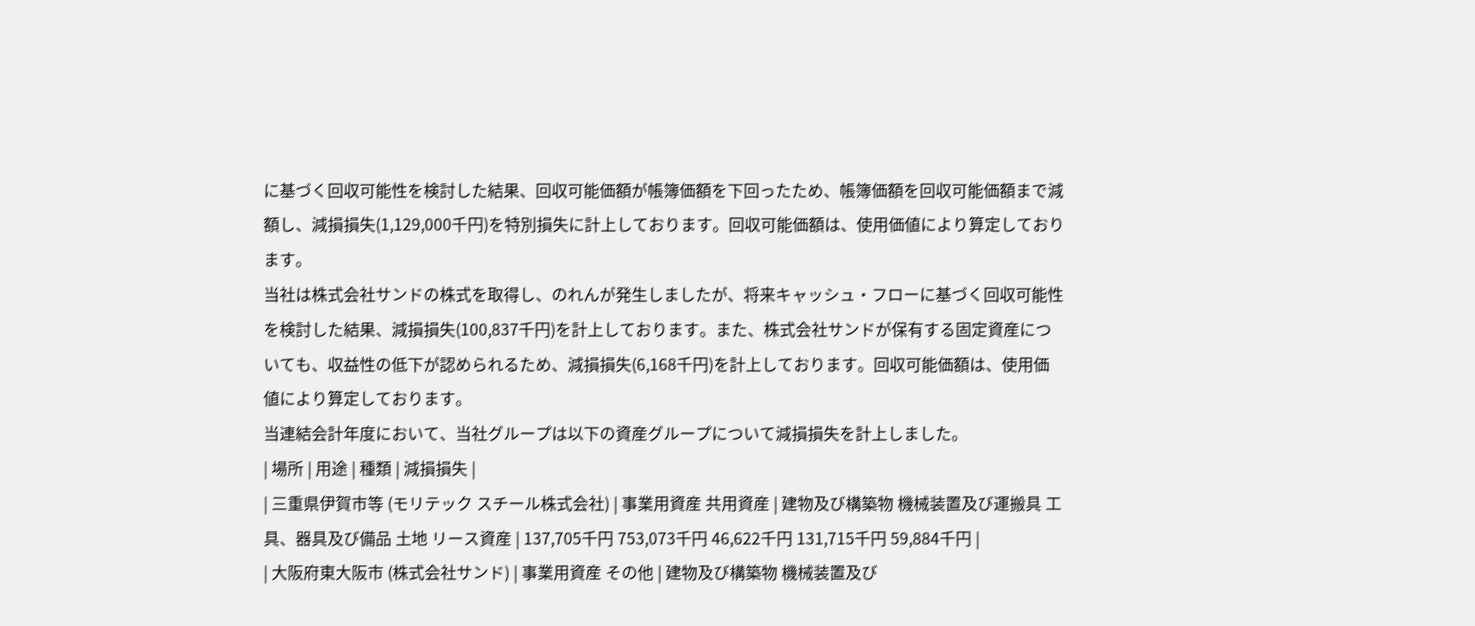に基づく回収可能性を検討した結果、回収可能価額が帳簿価額を下回ったため、帳簿価額を回収可能価額まで減額し、減損損失(1,129,000千円)を特別損失に計上しております。回収可能価額は、使用価値により算定しております。
当社は株式会社サンドの株式を取得し、のれんが発生しましたが、将来キャッシュ・フローに基づく回収可能性を検討した結果、減損損失(100,837千円)を計上しております。また、株式会社サンドが保有する固定資産についても、収益性の低下が認められるため、減損損失(6,168千円)を計上しております。回収可能価額は、使用価値により算定しております。
当連結会計年度において、当社グループは以下の資産グループについて減損損失を計上しました。
| 場所 | 用途 | 種類 | 減損損失 |
| 三重県伊賀市等 (モリテック スチール株式会社) | 事業用資産 共用資産 | 建物及び構築物 機械装置及び運搬具 工具、器具及び備品 土地 リース資産 | 137,705千円 753,073千円 46,622千円 131,715千円 59,884千円 |
| 大阪府東大阪市 (株式会社サンド) | 事業用資産 その他 | 建物及び構築物 機械装置及び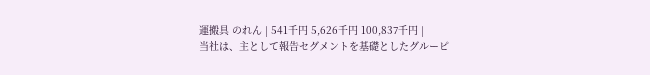運搬具 のれん | 541千円 5,626千円 100,837千円 |
当社は、主として報告セグメントを基礎としたグルーピ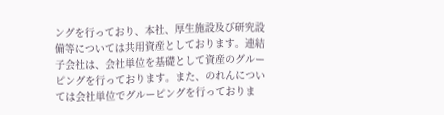ングを行っており、本社、厚生施設及び研究設備等については共用資産としております。連結子会社は、会社単位を基礎として資産のグルーピングを行っております。また、のれんについては会社単位でグルーピングを行っておりま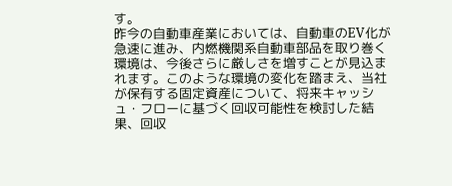す。
昨今の自動車産業においては、自動車のEV化が急速に進み、内燃機関系自動車部品を取り巻く環境は、今後さらに厳しさを増すことが見込まれます。このような環境の変化を踏まえ、当社が保有する固定資産について、将来キャッシュ・フローに基づく回収可能性を検討した結果、回収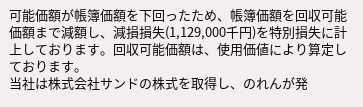可能価額が帳簿価額を下回ったため、帳簿価額を回収可能価額まで減額し、減損損失(1,129,000千円)を特別損失に計上しております。回収可能価額は、使用価値により算定しております。
当社は株式会社サンドの株式を取得し、のれんが発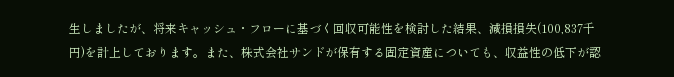生しましたが、将来キャッシュ・フローに基づく回収可能性を検討した結果、減損損失(100,837千円)を計上しております。また、株式会社サンドが保有する固定資産についても、収益性の低下が認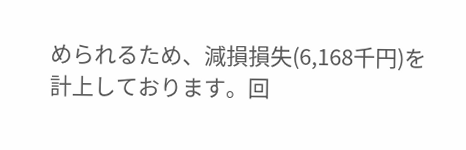められるため、減損損失(6,168千円)を計上しております。回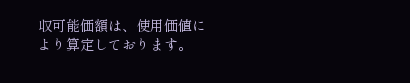収可能価額は、使用価値により算定しております。